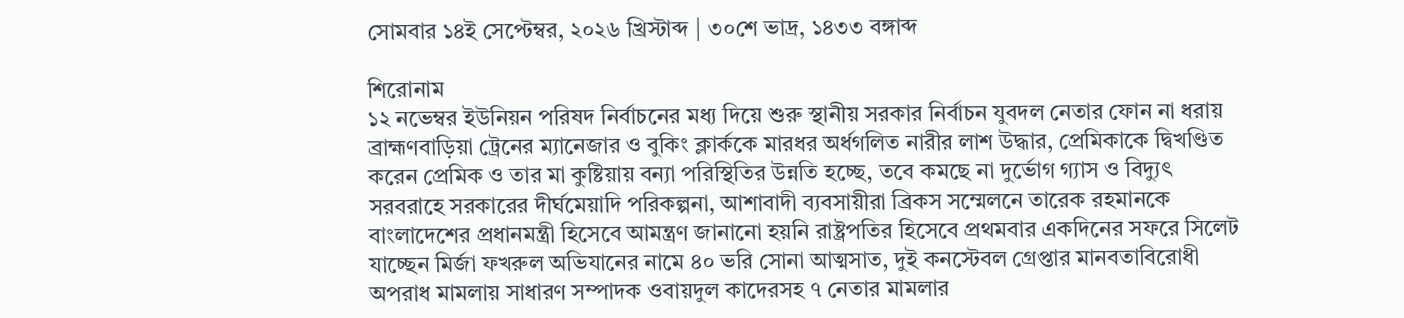সোমবার ১৪ই সেপ্টেম্বর, ২০২৬ খ্রিস্টাব্দ | ৩০শে ভাদ্র, ১৪৩৩ বঙ্গাব্দ

শিরোনাম
১২ নভেম্বর ইউনিয়ন পরিষদ নির্বাচনের মধ্য দিয়ে শুরু স্থানীয় সরকার নির্বাচন যুবদল নেতার ফোন না ধরায় ব্রাহ্মণবাড়িয়া ট্রেনের ম্যানেজার ও বুকিং ক্লার্ককে মারধর অর্ধগলিত নারীর লাশ উদ্ধার, প্রেমিকাকে দ্বিখণ্ডিত করেন প্রেমিক ও তার মা কুষ্টিয়ায় বন্যা পরিস্থিতির উন্নতি হচ্ছে, তবে কমছে না দুর্ভোগ গ্যাস ও বিদ্যুৎ সরবরাহে সরকারের দীর্ঘমেয়াদি পরিকল্পনা, আশাবাদী ব্যবসায়ীরা ব্রিকস সম্মেলনে তারেক রহমানকে বাংলাদেশের প্রধানমন্ত্রী হিসেবে আমন্ত্রণ জানানো হয়নি রাষ্ট্রপতির হিসেবে প্রথমবার একদিনের সফরে সিলেট যাচ্ছেন মির্জা ফখরুল অভিযানের নামে ৪০ ভরি সোনা আত্মসাত, দুই কনস্টেবল গ্রেপ্তার মানবতাবিরোধী অপরাধ মামলায় সাধারণ সম্পাদক ওবায়দুল কাদেরসহ ৭ নেতার মামলার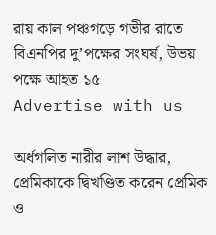রায় কাল পঞ্চগড়ে গভীর রাতে বিএনপির দু’পক্ষের সংঘর্ষ, উভয় পক্ষে আহত ১৫
Advertise with us

অর্ধগলিত নারীর লাশ উদ্ধার, প্রেমিকাকে দ্বিখণ্ডিত করেন প্রেমিক ও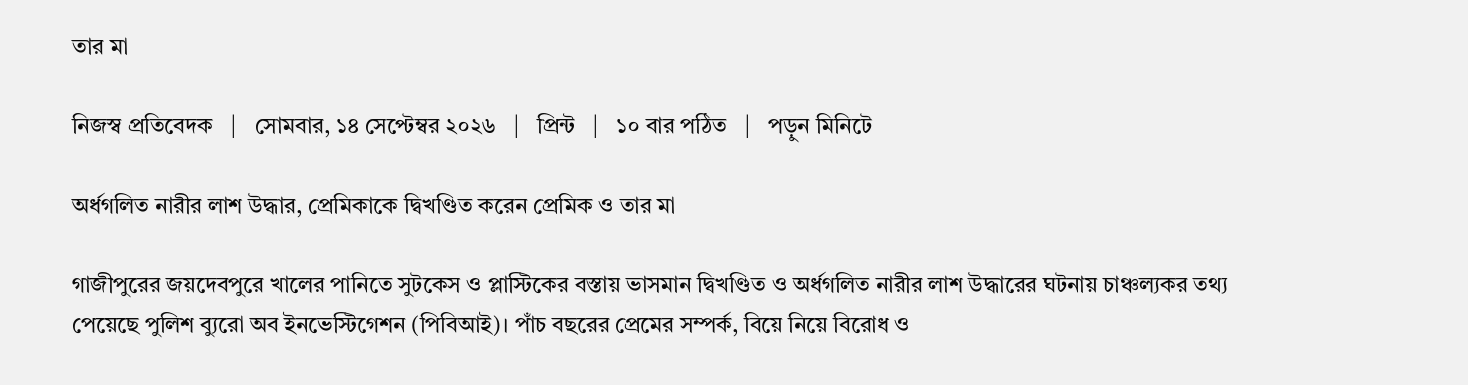তার মা

নিজস্ব প্রতিবেদক   |   সোমবার, ১৪ সেপ্টেম্বর ২০২৬   |   প্রিন্ট   |   ১০ বার পঠিত   |   পড়ুন মিনিটে

অর্ধগলিত নারীর লাশ উদ্ধার, প্রেমিকাকে দ্বিখণ্ডিত করেন প্রেমিক ও তার মা

গাজীপুরের জয়দেবপুরে খালের পানিতে সুটকেস ও প্লাস্টিকের বস্তায় ভাসমান দ্বিখণ্ডিত ও অর্ধগলিত নারীর লাশ উদ্ধারের ঘটনায় চাঞ্চল্যকর তথ্য পেয়েছে পুলিশ ব্যুরো অব ইনভেস্টিগেশন (পিবিআই)। পাঁচ বছরের প্রেমের সম্পর্ক, বিয়ে নিয়ে বিরোধ ও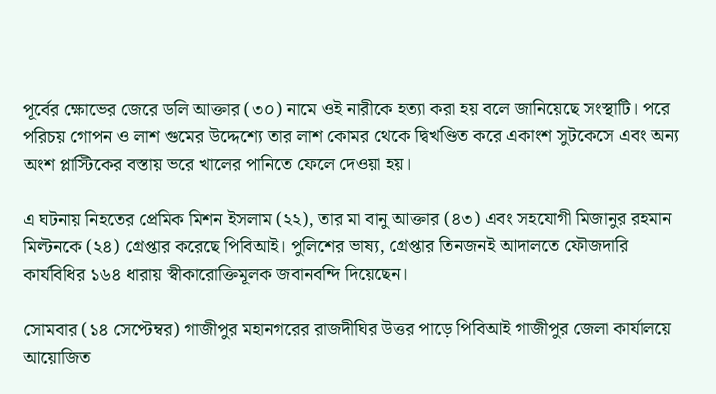পূর্বের ক্ষোভের জেরে ডলি আক্তার (৩০) নামে ওই নারীকে হত্যা করা হয় বলে জানিয়েছে সংস্থাটি। পরে পরিচয় গোপন ও লাশ গুমের উদ্দেশ্যে তার লাশ কোমর থেকে দ্বিখণ্ডিত করে একাংশ সুটকেসে এবং অন্য অংশ প্লাস্টিকের বস্তায় ভরে খালের পানিতে ফেলে দেওয়া হয়।

এ ঘটনায় নিহতের প্রেমিক মিশন ইসলাম (২২), তার মা বানু আক্তার (৪৩) এবং সহযোগী মিজানুর রহমান মিল্টনকে (২৪) গ্রেপ্তার করেছে পিবিআই। পুলিশের ভাষ্য, গ্রেপ্তার তিনজনই আদালতে ফৌজদারি কার্যবিধির ১৬৪ ধারায় স্বীকারোক্তিমূলক জবানবন্দি দিয়েছেন।

সোমবার (১৪ সেপ্টেম্বর) গাজীপুর মহানগরের রাজদীঘির উত্তর পাড়ে পিবিআই গাজীপুর জেলা কার্যালয়ে আয়োজিত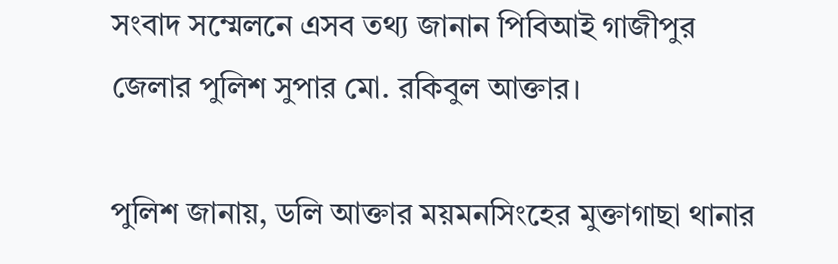সংবাদ সম্মেলনে এসব তথ্য জানান পিবিআই গাজীপুর জেলার পুলিশ সুপার মো. রকিবুল আক্তার।

পুলিশ জানায়, ডলি আক্তার ময়মনসিংহের মুক্তাগাছা থানার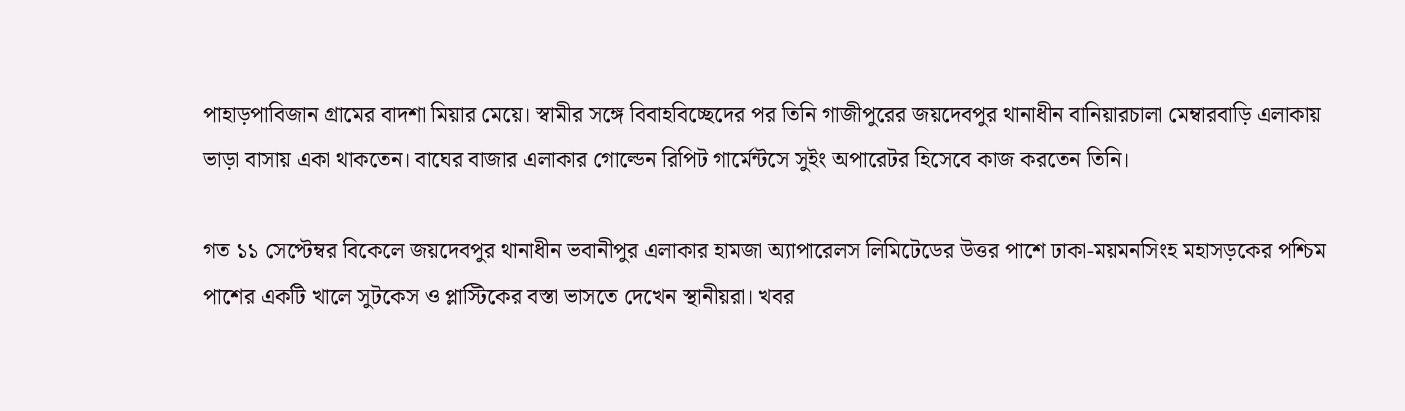পাহাড়পাবিজান গ্রামের বাদশা মিয়ার মেয়ে। স্বামীর সঙ্গে বিবাহবিচ্ছেদের পর তিনি গাজীপুরের জয়দেবপুর থানাধীন বানিয়ারচালা মেম্বারবাড়ি এলাকায় ভাড়া বাসায় একা থাকতেন। বাঘের বাজার এলাকার গোল্ডেন রিপিট গার্মেন্টসে সুইং অপারেটর হিসেবে কাজ করতেন তিনি।

গত ১১ সেপ্টেম্বর বিকেলে জয়দেবপুর থানাধীন ভবানীপুর এলাকার হামজা অ্যাপারেলস লিমিটেডের উত্তর পাশে ঢাকা-ময়মনসিংহ মহাসড়কের পশ্চিম পাশের একটি খালে সুটকেস ও প্লাস্টিকের বস্তা ভাসতে দেখেন স্থানীয়রা। খবর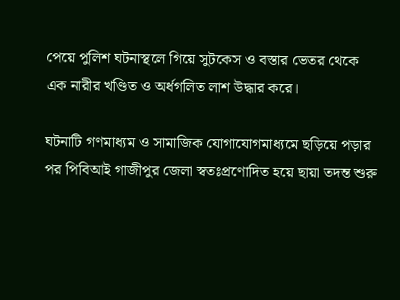পেয়ে পুলিশ ঘটনাস্থলে গিয়ে সুটকেস ও বস্তার ভেতর থেকে এক নারীর খণ্ডিত ও অর্ধগলিত লাশ উদ্ধার করে।

ঘটনাটি গণমাধ্যম ও সামাজিক যোগাযোগমাধ্যমে ছড়িয়ে পড়ার পর পিবিআই গাজীপুর জেলা স্বতঃপ্রণোদিত হয়ে ছায়া তদন্ত শুরু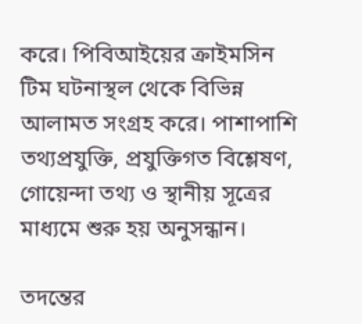করে। পিবিআইয়ের ক্রাইমসিন টিম ঘটনাস্থল থেকে বিভিন্ন আলামত সংগ্রহ করে। পাশাপাশি তথ্যপ্রযুক্তি, প্রযুক্তিগত বিশ্লেষণ, গোয়েন্দা তথ্য ও স্থানীয় সূত্রের মাধ্যমে শুরু হয় অনুসন্ধান।

তদন্তের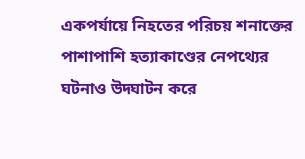একপর্যায়ে নিহতের পরিচয় শনাক্তের পাশাপাশি হত্যাকাণ্ডের নেপথ্যের ঘটনাও উদ্ঘাটন করে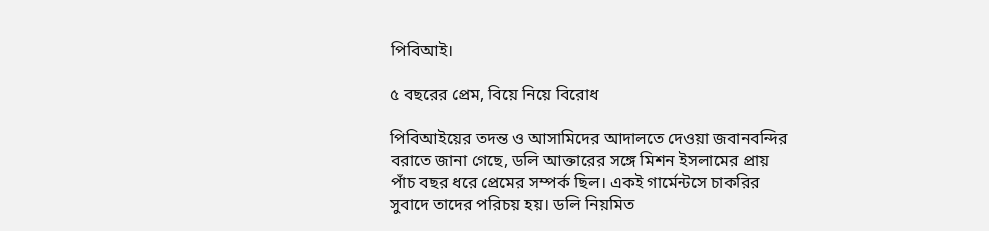পিবিআই।

৫ বছরের প্রেম, বিয়ে নিয়ে বিরোধ

পিবিআইয়ের তদন্ত ও আসামিদের আদালতে দেওয়া জবানবন্দির বরাতে জানা গেছে, ডলি আক্তারের সঙ্গে মিশন ইসলামের প্রায় পাঁচ বছর ধরে প্রেমের সম্পর্ক ছিল। একই গার্মেন্টসে চাকরির সুবাদে তাদের পরিচয় হয়। ডলি নিয়মিত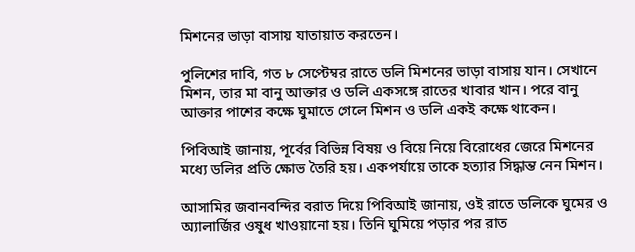মিশনের ভাড়া বাসায় যাতায়াত করতেন।

পুলিশের দাবি, গত ৮ সেপ্টেম্বর রাতে ডলি মিশনের ভাড়া বাসায় যান। সেখানে মিশন, তার মা বানু আক্তার ও ডলি একসঙ্গে রাতের খাবার খান। পরে বানু আক্তার পাশের কক্ষে ঘুমাতে গেলে মিশন ও ডলি একই কক্ষে থাকেন।

পিবিআই জানায়, পূর্বের বিভিন্ন বিষয় ও বিয়ে নিয়ে বিরোধের জেরে মিশনের মধ্যে ডলির প্রতি ক্ষোভ তৈরি হয়। একপর্যায়ে তাকে হত্যার সিদ্ধান্ত নেন মিশন।

আসামির জবানবন্দির বরাত দিয়ে পিবিআই জানায়, ওই রাতে ডলিকে ঘুমের ও অ্যালার্জির ওষুধ খাওয়ানো হয়। তিনি ঘুমিয়ে পড়ার পর রাত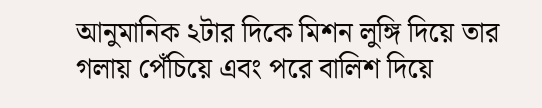আনুমানিক ২টার দিকে মিশন লুঙ্গি দিয়ে তার গলায় পেঁচিয়ে এবং পরে বালিশ দিয়ে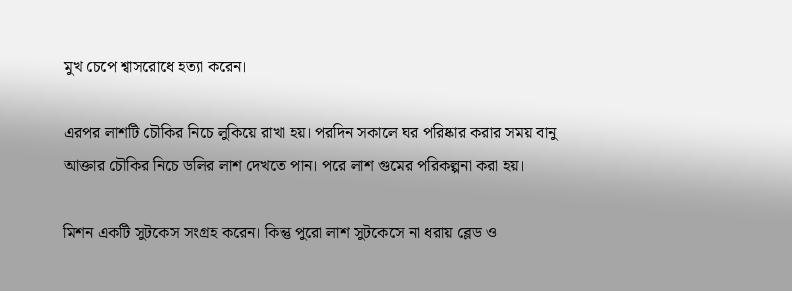মুখ চেপে শ্বাসরোধে হত্যা করেন।

এরপর লাশটি চৌকির নিচে লুকিয়ে রাখা হয়। পরদিন সকালে ঘর পরিষ্কার করার সময় বানু আক্তার চৌকির নিচে ডলির লাশ দেখতে পান। পরে লাশ গুমের পরিকল্পনা করা হয়।

মিশন একটি সুটকেস সংগ্রহ করেন। কিন্তু পুরো লাশ সুটকেসে না ধরায় ব্লেড ও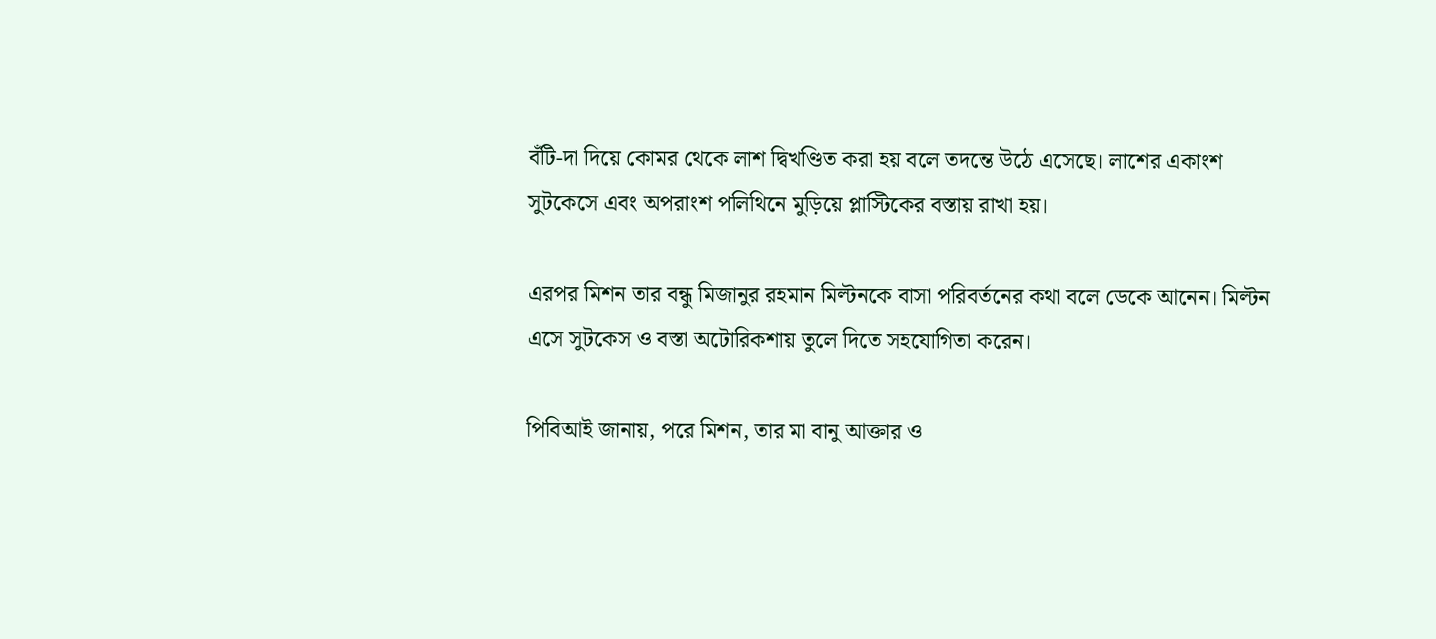বঁটি-দা দিয়ে কোমর থেকে লাশ দ্বিখণ্ডিত করা হয় বলে তদন্তে উঠে এসেছে। লাশের একাংশ সুটকেসে এবং অপরাংশ পলিথিনে মুড়িয়ে প্লাস্টিকের বস্তায় রাখা হয়।

এরপর মিশন তার বন্ধু মিজানুর রহমান মিল্টনকে বাসা পরিবর্তনের কথা বলে ডেকে আনেন। মিল্টন এসে সুটকেস ও বস্তা অটোরিকশায় তুলে দিতে সহযোগিতা করেন।

পিবিআই জানায়, পরে মিশন, তার মা বানু আক্তার ও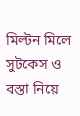মিল্টন মিলে সুটকেস ও বস্তা নিয়ে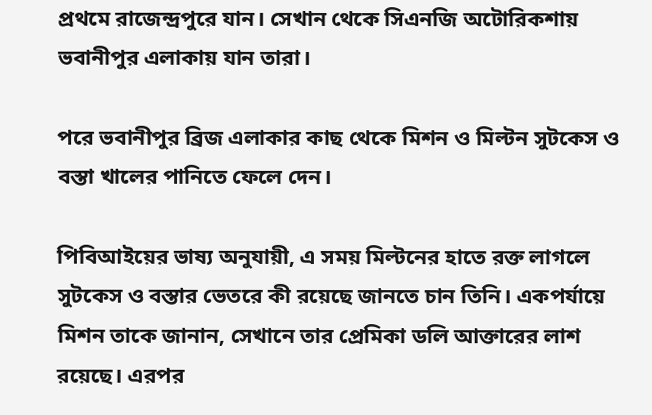প্রথমে রাজেন্দ্রপুরে যান। সেখান থেকে সিএনজি অটোরিকশায় ভবানীপুর এলাকায় যান তারা।

পরে ভবানীপুর ব্রিজ এলাকার কাছ থেকে মিশন ও মিল্টন সুটকেস ও বস্তা খালের পানিতে ফেলে দেন।

পিবিআইয়ের ভাষ্য অনুযায়ী, এ সময় মিল্টনের হাতে রক্ত লাগলে সুটকেস ও বস্তার ভেতরে কী রয়েছে জানতে চান তিনি। একপর্যায়ে মিশন তাকে জানান, সেখানে তার প্রেমিকা ডলি আক্তারের লাশ রয়েছে। এরপর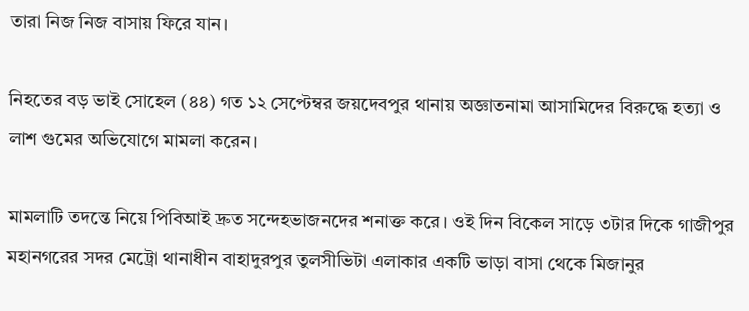তারা নিজ নিজ বাসায় ফিরে যান।

নিহতের বড় ভাই সোহেল (৪৪) গত ১২ সেপ্টেম্বর জয়দেবপুর থানায় অজ্ঞাতনামা আসামিদের বিরুদ্ধে হত্যা ও লাশ গুমের অভিযোগে মামলা করেন।

মামলাটি তদন্তে নিয়ে পিবিআই দ্রুত সন্দেহভাজনদের শনাক্ত করে। ওই দিন বিকেল সাড়ে ৩টার দিকে গাজীপুর মহানগরের সদর মেট্রো থানাধীন বাহাদুরপুর তুলসীভিটা এলাকার একটি ভাড়া বাসা থেকে মিজানুর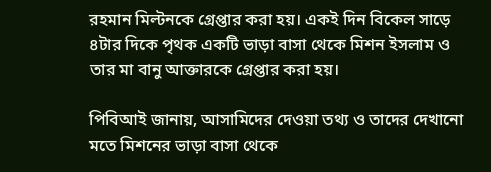রহমান মিল্টনকে গ্রেপ্তার করা হয়। একই দিন বিকেল সাড়ে ৪টার দিকে পৃথক একটি ভাড়া বাসা থেকে মিশন ইসলাম ও তার মা বানু আক্তারকে গ্রেপ্তার করা হয়।

পিবিআই জানায়, আসামিদের দেওয়া তথ্য ও তাদের দেখানো মতে মিশনের ভাড়া বাসা থেকে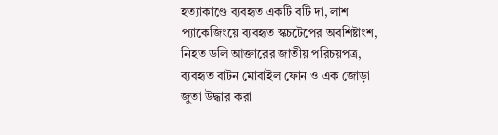হত্যাকাণ্ডে ব্যবহৃত একটি বটি দা, লাশ প্যাকেজিংয়ে ব্যবহৃত স্কচটেপের অবশিষ্টাংশ, নিহত ডলি আক্তারের জাতীয় পরিচয়পত্র, ব্যবহৃত বাটন মোবাইল ফোন ও এক জোড়া জুতা উদ্ধার করা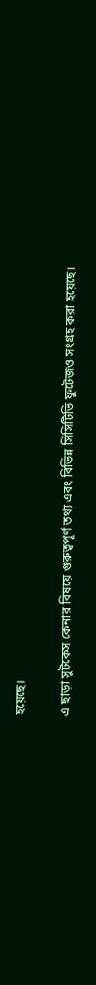হয়েছে।

এ ছাড়া সুটকেস কেনার বিষয়ে গুরুত্বপূর্ণ তথ্য এবং বিভিন্ন সিসিটিভি ফুটেজও সংগ্রহ করা হয়েছে।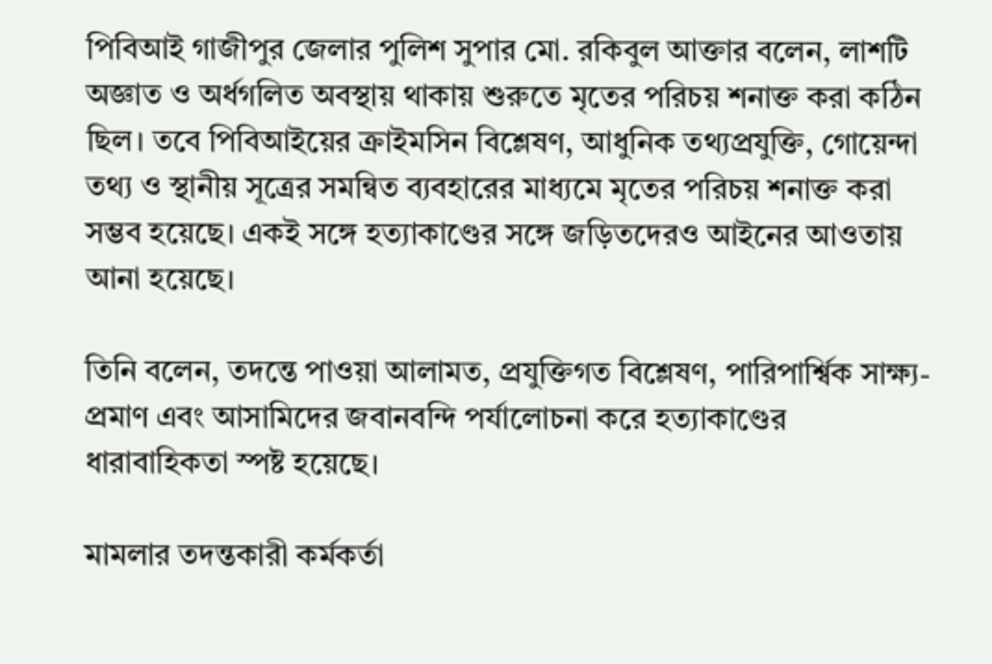পিবিআই গাজীপুর জেলার পুলিশ সুপার মো. রকিবুল আক্তার বলেন, লাশটি অজ্ঞাত ও অর্ধগলিত অবস্থায় থাকায় শুরুতে মৃতের পরিচয় শনাক্ত করা কঠিন ছিল। তবে পিবিআইয়ের ক্রাইমসিন বিশ্লেষণ, আধুনিক তথ্যপ্রযুক্তি, গোয়েন্দা তথ্য ও স্থানীয় সূত্রের সমন্বিত ব্যবহারের মাধ্যমে মৃতের পরিচয় শনাক্ত করা সম্ভব হয়েছে। একই সঙ্গে হত্যাকাণ্ডের সঙ্গে জড়িতদেরও আইনের আওতায় আনা হয়েছে।

তিনি বলেন, তদন্তে পাওয়া আলামত, প্রযুক্তিগত বিশ্লেষণ, পারিপার্শ্বিক সাক্ষ্য-প্রমাণ এবং আসামিদের জবানবন্দি পর্যালোচনা করে হত্যাকাণ্ডের ধারাবাহিকতা স্পষ্ট হয়েছে।

মামলার তদন্তকারী কর্মকর্তা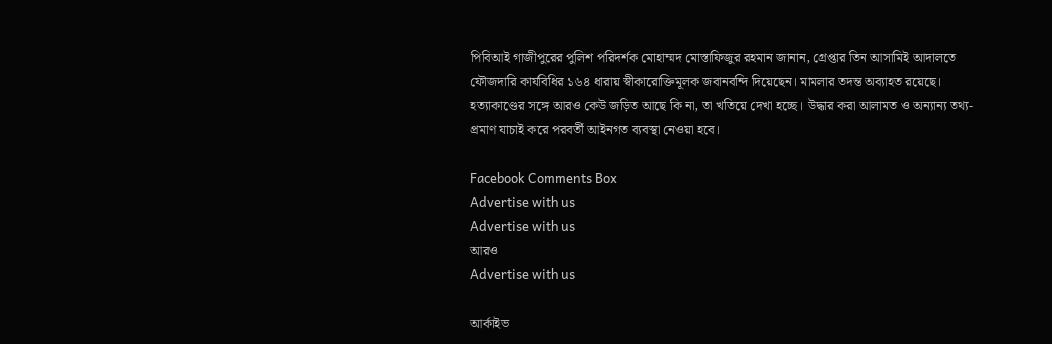পিবিআই গাজীপুরের পুলিশ পরিদর্শক মোহাম্মদ মোস্তাফিজুর রহমান জানান, গ্রেপ্তার তিন আসামিই আদালতে ফৌজদারি কার্যবিধির ১৬৪ ধারায় স্বীকারোক্তিমূলক জবানবন্দি দিয়েছেন। মামলার তদন্ত অব্যাহত রয়েছে। হত্যাকাণ্ডের সঙ্গে আরও কেউ জড়িত আছে কি না, তা খতিয়ে দেখা হচ্ছে। উদ্ধার করা আলামত ও অন্যান্য তথ্য-প্রমাণ যাচাই করে পরবর্তী আইনগত ব্যবস্থা নেওয়া হবে।

Facebook Comments Box
Advertise with us
Advertise with us
আরও
Advertise with us

আর্কাইভ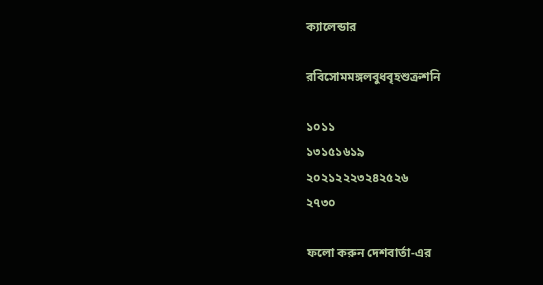ক্যালেন্ডার

রবিসোমমঙ্গলবুধবৃহশুক্রশনি

১০১১
১৩১৫১৬১৯
২০২১২২২৩২৪২৫২৬
২৭৩০

ফলো করুন দেশবার্তা-এর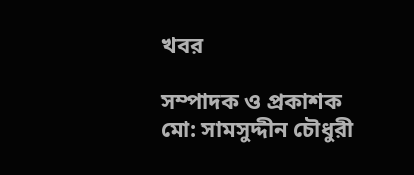খবর

সম্পাদক ও প্রকাশক
মো: সামসুদ্দীন চৌধুরী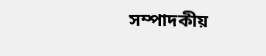সম্পাদকীয়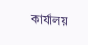কার্যালয়